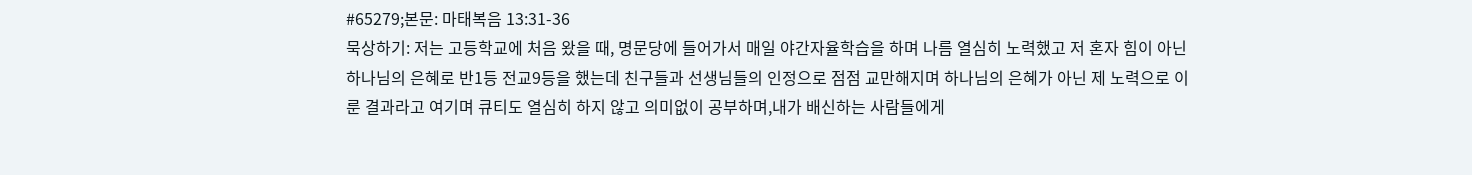#65279;본문: 마태복음 13:31-36
묵상하기: 저는 고등학교에 처음 왔을 때, 명문당에 들어가서 매일 야간자율학습을 하며 나름 열심히 노력했고 저 혼자 힘이 아닌 하나님의 은혜로 반1등 전교9등을 했는데 친구들과 선생님들의 인정으로 점점 교만해지며 하나님의 은혜가 아닌 제 노력으로 이룬 결과라고 여기며 큐티도 열심히 하지 않고 의미없이 공부하며,내가 배신하는 사람들에게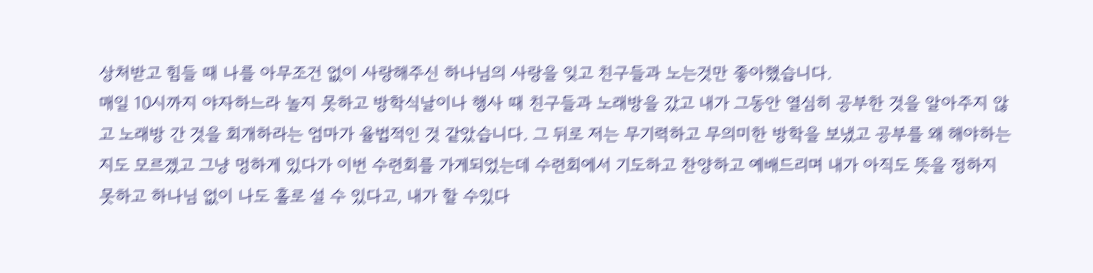상처받고 힘들 때 나를 아무조건 없이 사랑해주신 하나님의 사랑을 잊고 친구들과 노는것만 좋아했습니다.
매일 10시까지 야자하느라 놀지 못하고 방학식날이나 행사 때 친구들과 노래방을 갔고 내가 그동안 열심히 공부한 것을 알아주지 않고 노래방 간 것을 회개하라는 엄마가 율법적인 것 같았습니다. 그 뒤로 저는 무기력하고 무의미한 방학을 보냈고 공부를 왜 해야하는지도 모르겠고 그냥 멍하게 있다가 이번 수련회를 가게되었는데 수련회에서 기도하고 찬양하고 예배드리며 내가 아직도 뜻을 정하지 못하고 하나님 없이 나도 홀로 설 수 있다고, 내가 할 수있다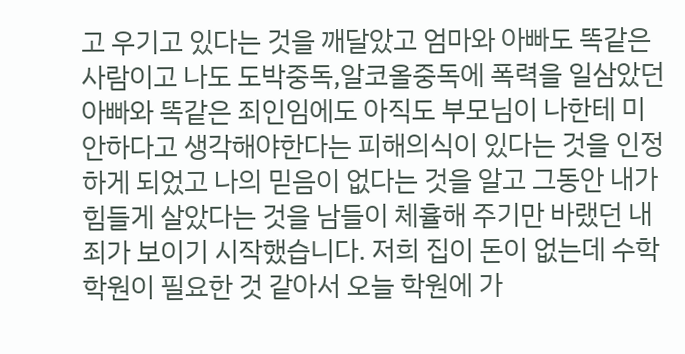고 우기고 있다는 것을 깨달았고 엄마와 아빠도 똑같은 사람이고 나도 도박중독,알코올중독에 폭력을 일삼았던 아빠와 똑같은 죄인임에도 아직도 부모님이 나한테 미안하다고 생각해야한다는 피해의식이 있다는 것을 인정하게 되었고 나의 믿음이 없다는 것을 알고 그동안 내가 힘들게 살았다는 것을 남들이 체휼해 주기만 바랬던 내 죄가 보이기 시작했습니다. 저희 집이 돈이 없는데 수학학원이 필요한 것 같아서 오늘 학원에 가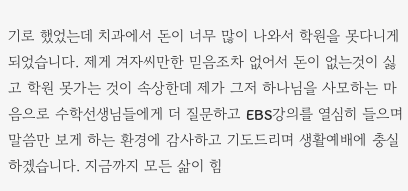기로 했었는데 치과에서 돈이 너무 많이 나와서 학원을 못다니게 되었습니다. 제게 겨자씨만한 믿음조차 없어서 돈이 없는것이 싫고 학원 못가는 것이 속상한데 제가 그저 하나님을 사모하는 마음으로 수학선생님들에게 더 질문하고 EBS강의를 열심히 들으며 말씀만 보게 하는 환경에 감사하고 기도드리며 생활예배에 충실하겠습니다. 지금까지 모든 삶이 힘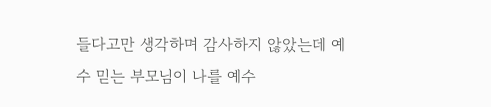들다고만 생각하며 감사하지 않았는데 예수 믿는 부모님이 나를 예수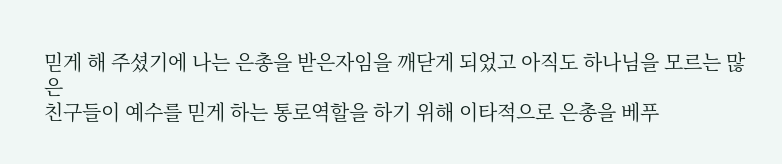믿게 해 주셨기에 나는 은총을 받은자임을 깨닫게 되었고 아직도 하나님을 모르는 많은
친구들이 예수를 믿게 하는 통로역할을 하기 위해 이타적으로 은총을 베푸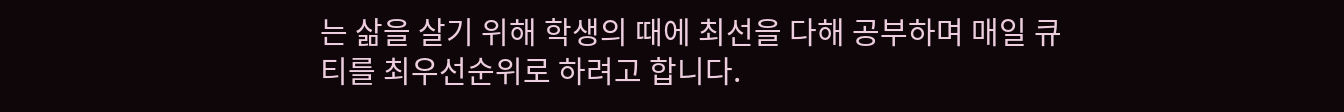는 삶을 살기 위해 학생의 때에 최선을 다해 공부하며 매일 큐티를 최우선순위로 하려고 합니다.